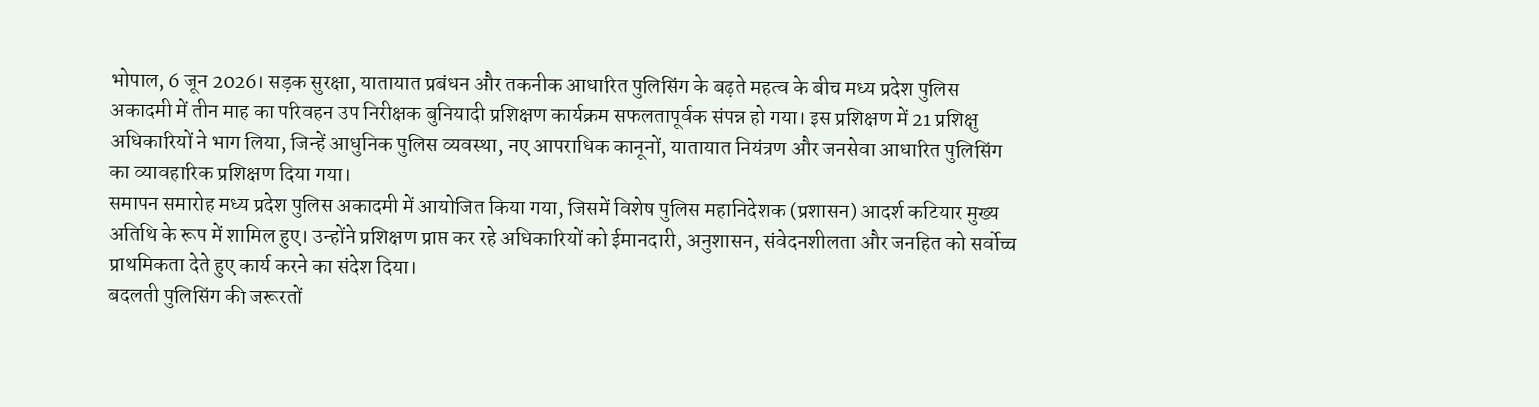भोपाल, 6 जून 2026। सड़क सुरक्षा, यातायात प्रबंधन और तकनीक आधारित पुलिसिंग के बढ़ते महत्व के बीच मध्य प्रदेश पुलिस अकादमी में तीन माह का परिवहन उप निरीक्षक बुनियादी प्रशिक्षण कार्यक्रम सफलतापूर्वक संपन्न हो गया। इस प्रशिक्षण में 21 प्रशिक्षु अधिकारियों ने भाग लिया, जिन्हें आधुनिक पुलिस व्यवस्था, नए आपराधिक कानूनों, यातायात नियंत्रण और जनसेवा आधारित पुलिसिंग का व्यावहारिक प्रशिक्षण दिया गया।
समापन समारोह मध्य प्रदेश पुलिस अकादमी में आयोजित किया गया, जिसमें विशेष पुलिस महानिदेशक (प्रशासन) आदर्श कटियार मुख्य अतिथि के रूप में शामिल हुए। उन्होंने प्रशिक्षण प्राप्त कर रहे अधिकारियों को ईमानदारी, अनुशासन, संवेदनशीलता और जनहित को सर्वोच्च प्राथमिकता देते हुए कार्य करने का संदेश दिया।
बदलती पुलिसिंग की जरूरतों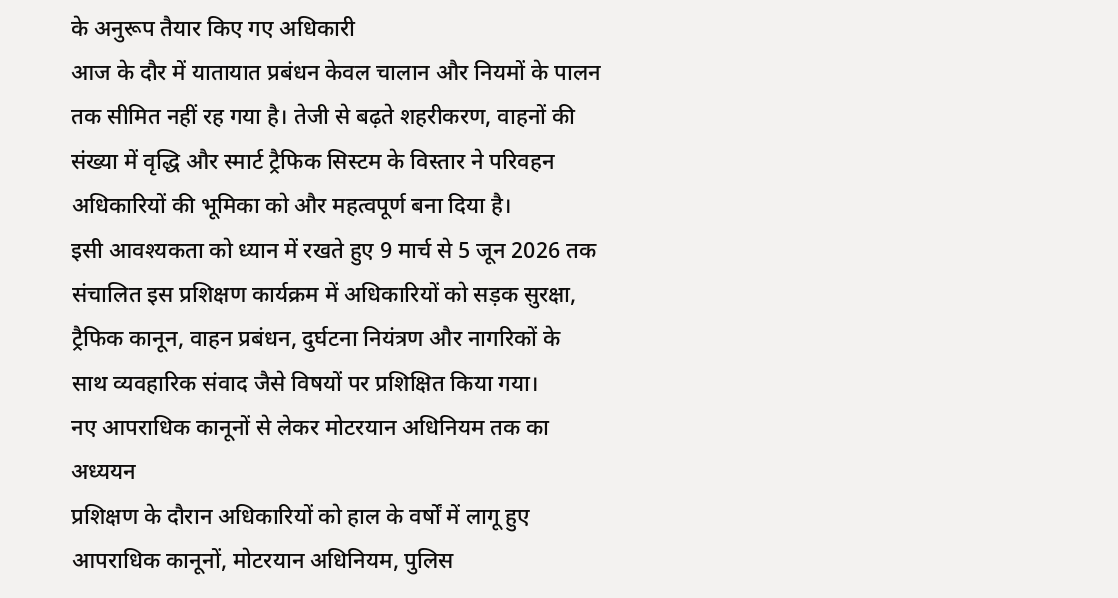के अनुरूप तैयार किए गए अधिकारी
आज के दौर में यातायात प्रबंधन केवल चालान और नियमों के पालन तक सीमित नहीं रह गया है। तेजी से बढ़ते शहरीकरण, वाहनों की संख्या में वृद्धि और स्मार्ट ट्रैफिक सिस्टम के विस्तार ने परिवहन अधिकारियों की भूमिका को और महत्वपूर्ण बना दिया है।
इसी आवश्यकता को ध्यान में रखते हुए 9 मार्च से 5 जून 2026 तक संचालित इस प्रशिक्षण कार्यक्रम में अधिकारियों को सड़क सुरक्षा, ट्रैफिक कानून, वाहन प्रबंधन, दुर्घटना नियंत्रण और नागरिकों के साथ व्यवहारिक संवाद जैसे विषयों पर प्रशिक्षित किया गया।
नए आपराधिक कानूनों से लेकर मोटरयान अधिनियम तक का अध्ययन
प्रशिक्षण के दौरान अधिकारियों को हाल के वर्षों में लागू हुए आपराधिक कानूनों, मोटरयान अधिनियम, पुलिस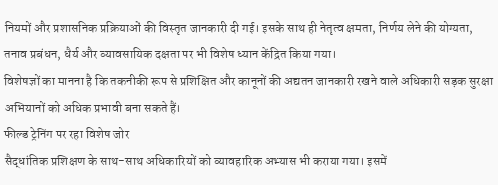नियमों और प्रशासनिक प्रक्रियाओं की विस्तृत जानकारी दी गई। इसके साथ ही नेतृत्व क्षमता, निर्णय लेने की योग्यता, तनाव प्रबंधन, धैर्य और व्यावसायिक दक्षता पर भी विशेष ध्यान केंद्रित किया गया।
विशेषज्ञों का मानना है कि तकनीकी रूप से प्रशिक्षित और कानूनों की अद्यतन जानकारी रखने वाले अधिकारी सड़क सुरक्षा अभियानों को अधिक प्रभावी बना सकते हैं।
फील्ड ट्रेनिंग पर रहा विशेष जोर
सैद्धांतिक प्रशिक्षण के साथ-साथ अधिकारियों को व्यावहारिक अभ्यास भी कराया गया। इसमें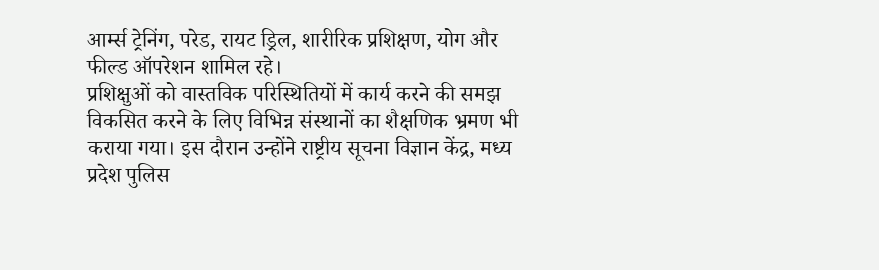आर्म्स ट्रेनिंग, परेड, रायट ड्रिल, शारीरिक प्रशिक्षण, योग और फील्ड ऑपरेशन शामिल रहे।
प्रशिक्षुओं को वास्तविक परिस्थितियों में कार्य करने की समझ विकसित करने के लिए विभिन्न संस्थानों का शैक्षणिक भ्रमण भी कराया गया। इस दौरान उन्होंने राष्ट्रीय सूचना विज्ञान केंद्र, मध्य प्रदेश पुलिस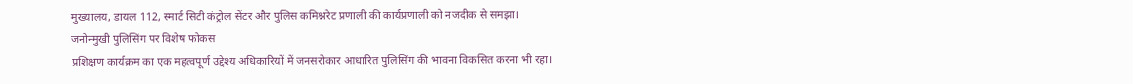मुख्यालय, डायल 112, स्मार्ट सिटी कंट्रोल सेंटर और पुलिस कमिश्नरेट प्रणाली की कार्यप्रणाली को नजदीक से समझा।
जनोन्मुखी पुलिसिंग पर विशेष फोकस
प्रशिक्षण कार्यक्रम का एक महत्वपूर्ण उद्देश्य अधिकारियों में जनसरोकार आधारित पुलिसिंग की भावना विकसित करना भी रहा।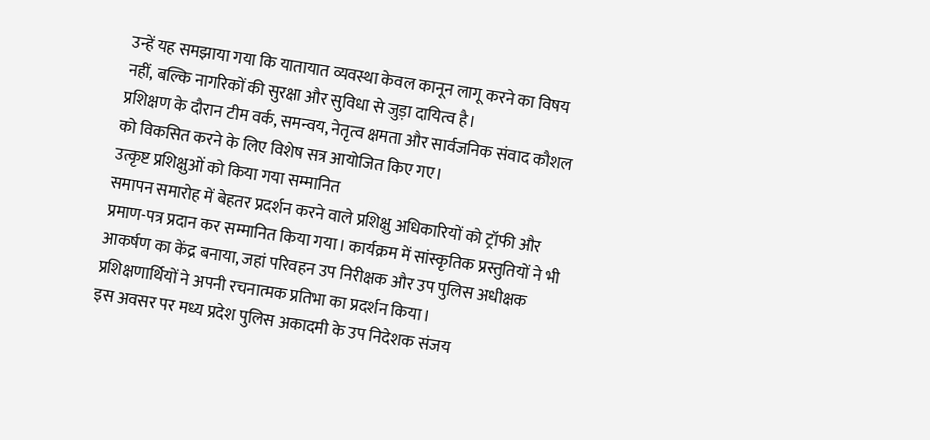उन्हें यह समझाया गया कि यातायात व्यवस्था केवल कानून लागू करने का विषय नहीं, बल्कि नागरिकों की सुरक्षा और सुविधा से जुड़ा दायित्व है।
प्रशिक्षण के दौरान टीम वर्क, समन्वय, नेतृत्व क्षमता और सार्वजनिक संवाद कौशल को विकसित करने के लिए विशेष सत्र आयोजित किए गए।
उत्कृष्ट प्रशिक्षुओं को किया गया सम्मानित
समापन समारोह में बेहतर प्रदर्शन करने वाले प्रशिक्षु अधिकारियों को ट्रॉफी और प्रमाण-पत्र प्रदान कर सम्मानित किया गया। कार्यक्रम में सांस्कृतिक प्रस्तुतियों ने भी आकर्षण का केंद्र बनाया, जहां परिवहन उप निरीक्षक और उप पुलिस अधीक्षक प्रशिक्षणार्थियों ने अपनी रचनात्मक प्रतिभा का प्रदर्शन किया।
इस अवसर पर मध्य प्रदेश पुलिस अकादमी के उप निदेशक संजय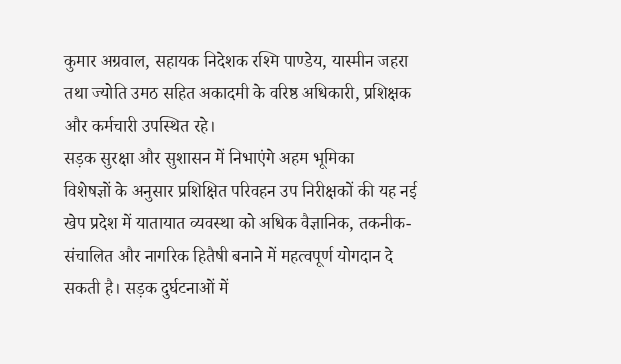कुमार अग्रवाल, सहायक निदेशक रश्मि पाण्डेय, यास्मीन जहरा तथा ज्योति उमठ सहित अकादमी के वरिष्ठ अधिकारी, प्रशिक्षक और कर्मचारी उपस्थित रहे।
सड़क सुरक्षा और सुशासन में निभाएंगे अहम भूमिका
विशेषज्ञों के अनुसार प्रशिक्षित परिवहन उप निरीक्षकों की यह नई खेप प्रदेश में यातायात व्यवस्था को अधिक वैज्ञानिक, तकनीक-संचालित और नागरिक हितैषी बनाने में महत्वपूर्ण योगदान दे सकती है। सड़क दुर्घटनाओं में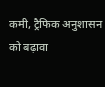कमी, ट्रैफिक अनुशासन को बढ़ावा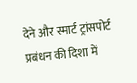देने और स्मार्ट ट्रांसपोर्ट प्रबंधन की दिशा में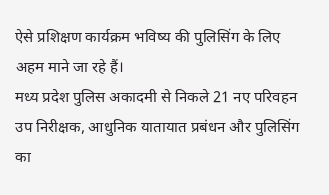ऐसे प्रशिक्षण कार्यक्रम भविष्य की पुलिसिंग के लिए अहम माने जा रहे हैं।
मध्य प्रदेश पुलिस अकादमी से निकले 21 नए परिवहन उप निरीक्षक, आधुनिक यातायात प्रबंधन और पुलिसिंग का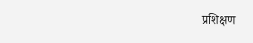प्रशिक्षण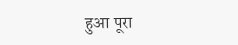हुआ पूरा